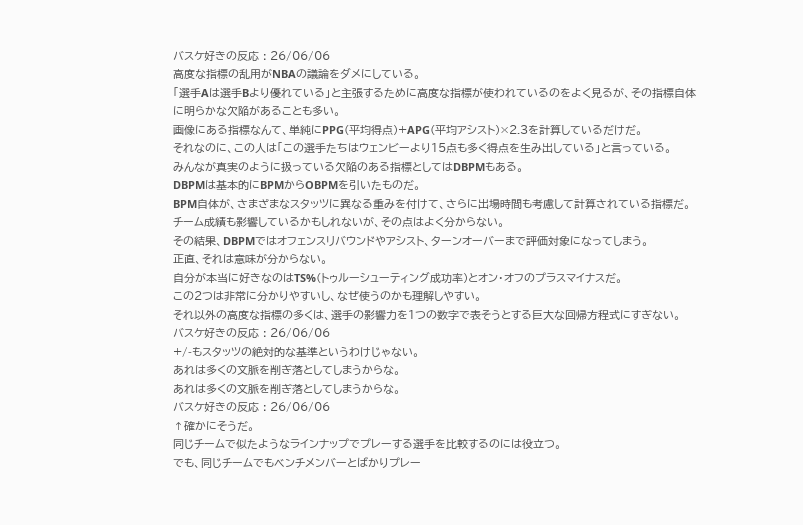バスケ好きの反応 : 26/06/06
高度な指標の乱用がNBAの議論をダメにしている。
「選手Aは選手Bより優れている」と主張するために高度な指標が使われているのをよく見るが、その指標自体に明らかな欠陥があることも多い。
画像にある指標なんて、単純にPPG(平均得点)+APG(平均アシスト)×2.3を計算しているだけだ。
それなのに、この人は「この選手たちはウェンビーより15点も多く得点を生み出している」と言っている。
みんなが真実のように扱っている欠陥のある指標としてはDBPMもある。
DBPMは基本的にBPMからOBPMを引いたものだ。
BPM自体が、さまざまなスタッツに異なる重みを付けて、さらに出場時間も考慮して計算されている指標だ。
チーム成績も影響しているかもしれないが、その点はよく分からない。
その結果、DBPMではオフェンスリバウンドやアシスト、ターンオーバーまで評価対象になってしまう。
正直、それは意味が分からない。
自分が本当に好きなのはTS%(トゥルーシューティング成功率)とオン・オフのプラスマイナスだ。
この2つは非常に分かりやすいし、なぜ使うのかも理解しやすい。
それ以外の高度な指標の多くは、選手の影響力を1つの数字で表そうとする巨大な回帰方程式にすぎない。
バスケ好きの反応 : 26/06/06
+/-もスタッツの絶対的な基準というわけじゃない。
あれは多くの文脈を削ぎ落としてしまうからな。
あれは多くの文脈を削ぎ落としてしまうからな。
バスケ好きの反応 : 26/06/06
↑確かにそうだ。
同じチームで似たようなラインナップでプレーする選手を比較するのには役立つ。
でも、同じチームでもベンチメンバーとばかりプレー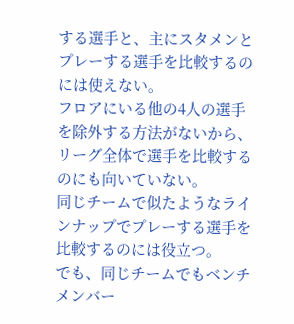する選手と、主にスタメンとプレーする選手を比較するのには使えない。
フロアにいる他の4人の選手を除外する方法がないから、リーグ全体で選手を比較するのにも向いていない。
同じチームで似たようなラインナップでプレーする選手を比較するのには役立つ。
でも、同じチームでもベンチメンバー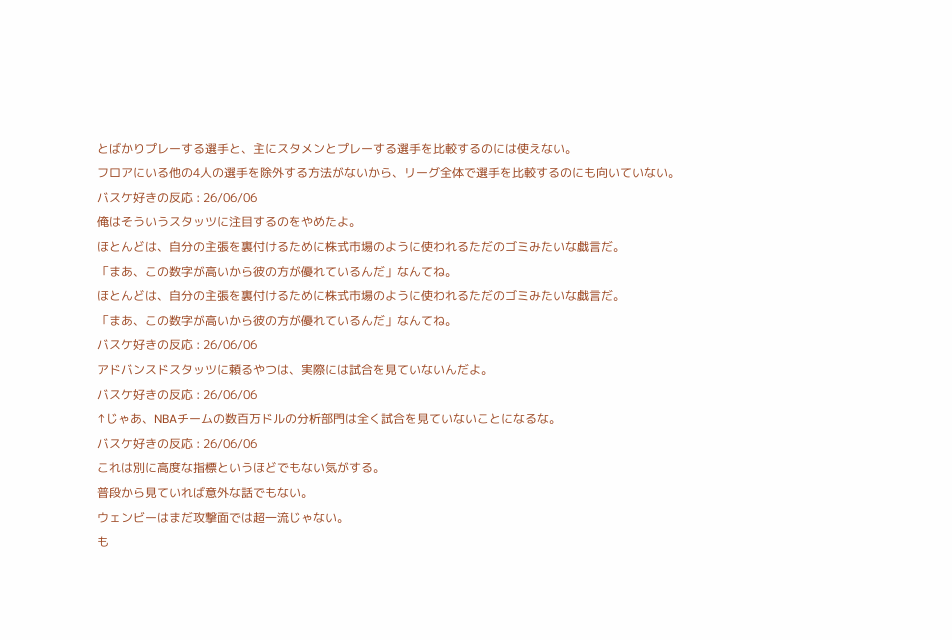とばかりプレーする選手と、主にスタメンとプレーする選手を比較するのには使えない。
フロアにいる他の4人の選手を除外する方法がないから、リーグ全体で選手を比較するのにも向いていない。
バスケ好きの反応 : 26/06/06
俺はそういうスタッツに注目するのをやめたよ。
ほとんどは、自分の主張を裏付けるために株式市場のように使われるただのゴミみたいな戯言だ。
「まあ、この数字が高いから彼の方が優れているんだ」なんてね。
ほとんどは、自分の主張を裏付けるために株式市場のように使われるただのゴミみたいな戯言だ。
「まあ、この数字が高いから彼の方が優れているんだ」なんてね。
バスケ好きの反応 : 26/06/06
アドバンスドスタッツに頼るやつは、実際には試合を見ていないんだよ。
バスケ好きの反応 : 26/06/06
↑じゃあ、NBAチームの数百万ドルの分析部門は全く試合を見ていないことになるな。
バスケ好きの反応 : 26/06/06
これは別に高度な指標というほどでもない気がする。
普段から見ていれば意外な話でもない。
ウェンビーはまだ攻撃面では超一流じゃない。
も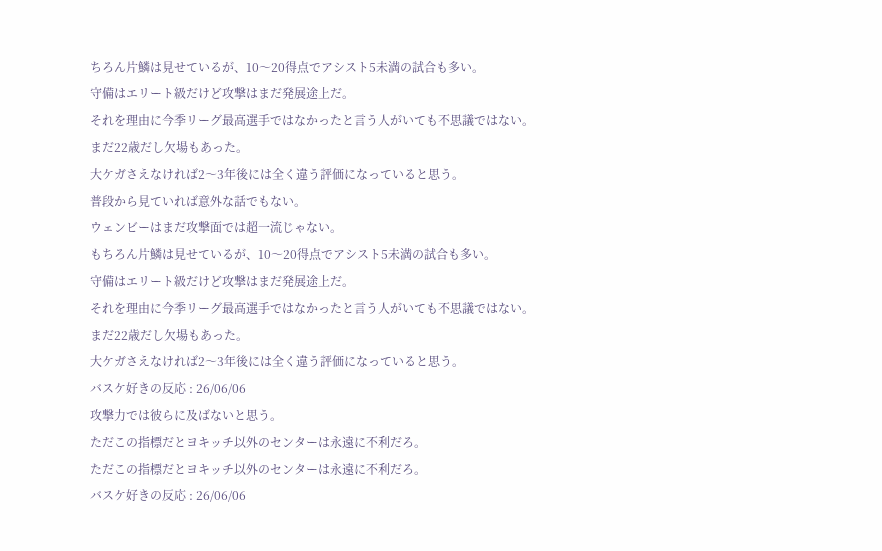ちろん片鱗は見せているが、10〜20得点でアシスト5未満の試合も多い。
守備はエリート級だけど攻撃はまだ発展途上だ。
それを理由に今季リーグ最高選手ではなかったと言う人がいても不思議ではない。
まだ22歳だし欠場もあった。
大ケガさえなければ2〜3年後には全く違う評価になっていると思う。
普段から見ていれば意外な話でもない。
ウェンビーはまだ攻撃面では超一流じゃない。
もちろん片鱗は見せているが、10〜20得点でアシスト5未満の試合も多い。
守備はエリート級だけど攻撃はまだ発展途上だ。
それを理由に今季リーグ最高選手ではなかったと言う人がいても不思議ではない。
まだ22歳だし欠場もあった。
大ケガさえなければ2〜3年後には全く違う評価になっていると思う。
バスケ好きの反応 : 26/06/06
攻撃力では彼らに及ばないと思う。
ただこの指標だとヨキッチ以外のセンターは永遠に不利だろ。
ただこの指標だとヨキッチ以外のセンターは永遠に不利だろ。
バスケ好きの反応 : 26/06/06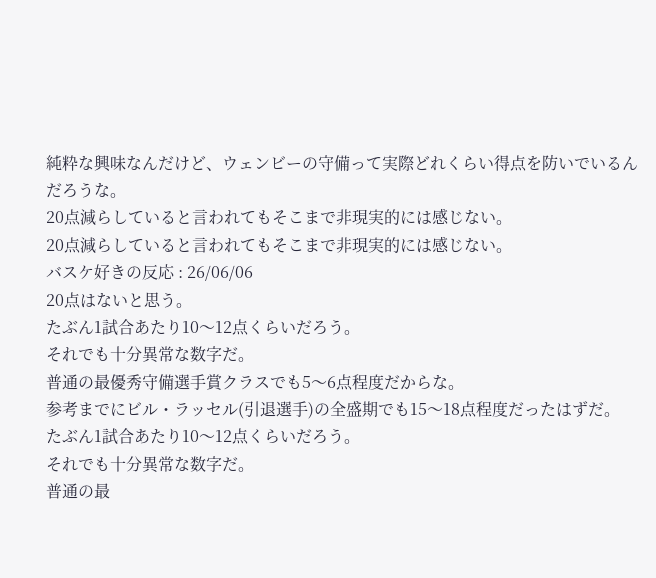純粋な興味なんだけど、ウェンビーの守備って実際どれくらい得点を防いでいるんだろうな。
20点減らしていると言われてもそこまで非現実的には感じない。
20点減らしていると言われてもそこまで非現実的には感じない。
バスケ好きの反応 : 26/06/06
20点はないと思う。
たぶん1試合あたり10〜12点くらいだろう。
それでも十分異常な数字だ。
普通の最優秀守備選手賞クラスでも5〜6点程度だからな。
参考までにビル・ラッセル(引退選手)の全盛期でも15〜18点程度だったはずだ。
たぶん1試合あたり10〜12点くらいだろう。
それでも十分異常な数字だ。
普通の最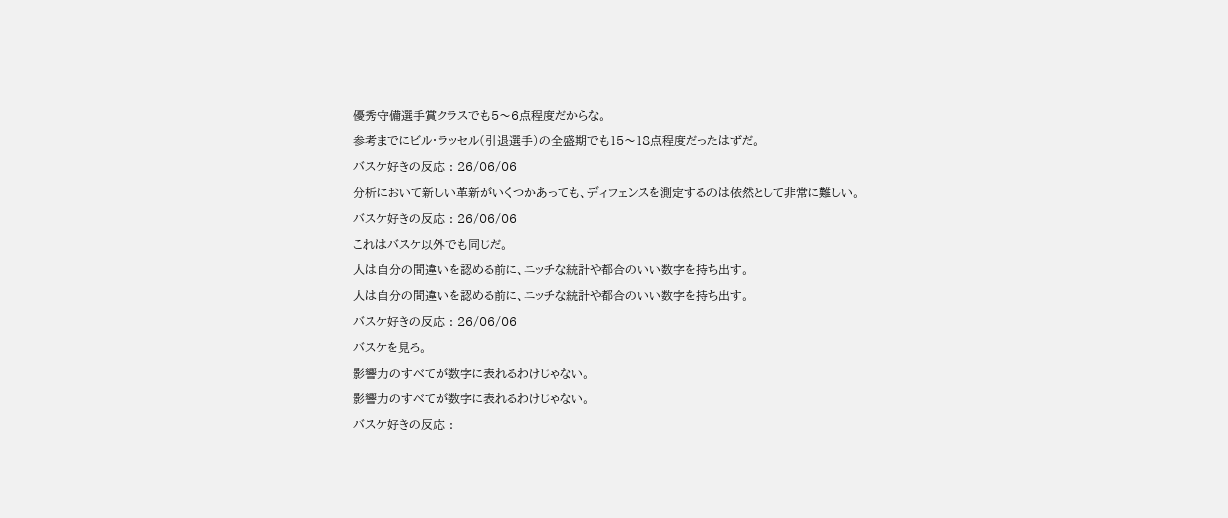優秀守備選手賞クラスでも5〜6点程度だからな。
参考までにビル・ラッセル(引退選手)の全盛期でも15〜18点程度だったはずだ。
バスケ好きの反応 : 26/06/06
分析において新しい革新がいくつかあっても、ディフェンスを測定するのは依然として非常に難しい。
バスケ好きの反応 : 26/06/06
これはバスケ以外でも同じだ。
人は自分の間違いを認める前に、ニッチな統計や都合のいい数字を持ち出す。
人は自分の間違いを認める前に、ニッチな統計や都合のいい数字を持ち出す。
バスケ好きの反応 : 26/06/06
バスケを見ろ。
影響力のすべてが数字に表れるわけじゃない。
影響力のすべてが数字に表れるわけじゃない。
バスケ好きの反応 :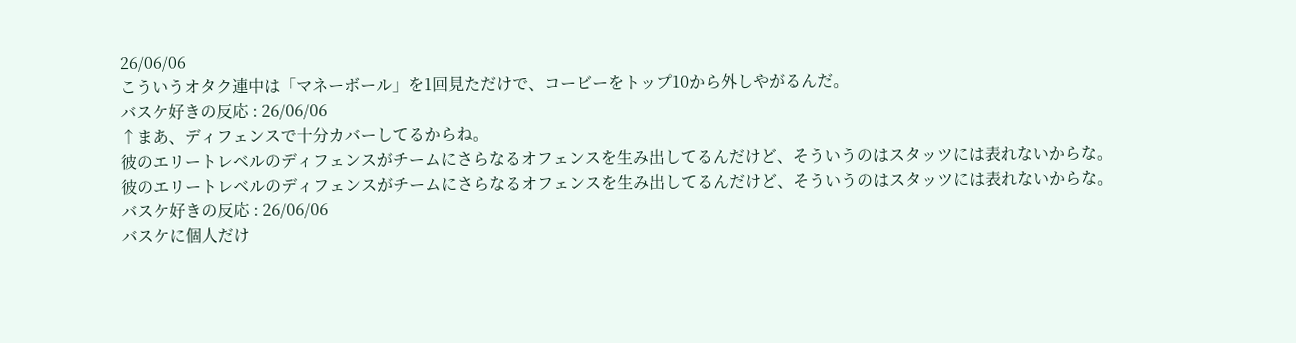26/06/06
こういうオタク連中は「マネーボール」を1回見ただけで、コービーをトップ10から外しやがるんだ。
バスケ好きの反応 : 26/06/06
↑まあ、ディフェンスで十分カバーしてるからね。
彼のエリートレベルのディフェンスがチームにさらなるオフェンスを生み出してるんだけど、そういうのはスタッツには表れないからな。
彼のエリートレベルのディフェンスがチームにさらなるオフェンスを生み出してるんだけど、そういうのはスタッツには表れないからな。
バスケ好きの反応 : 26/06/06
バスケに個人だけ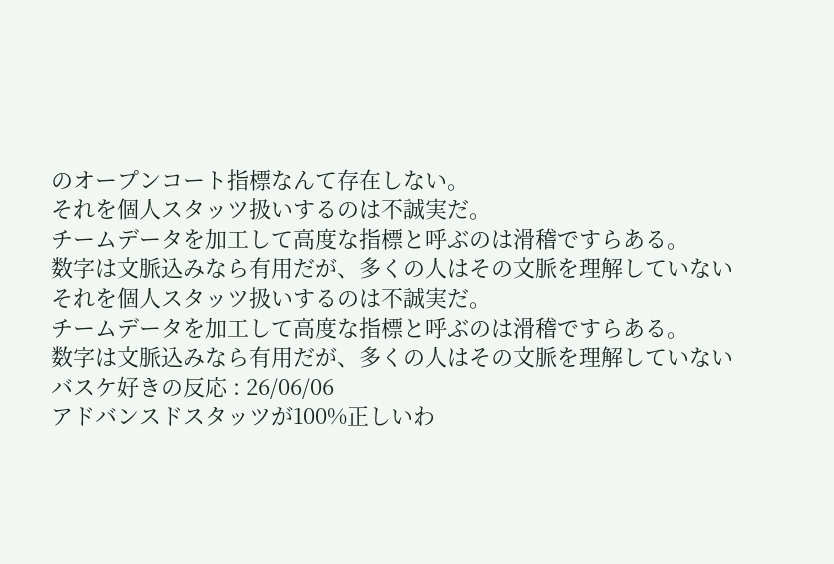のオープンコート指標なんて存在しない。
それを個人スタッツ扱いするのは不誠実だ。
チームデータを加工して高度な指標と呼ぶのは滑稽ですらある。
数字は文脈込みなら有用だが、多くの人はその文脈を理解していない
それを個人スタッツ扱いするのは不誠実だ。
チームデータを加工して高度な指標と呼ぶのは滑稽ですらある。
数字は文脈込みなら有用だが、多くの人はその文脈を理解していない
バスケ好きの反応 : 26/06/06
アドバンスドスタッツが100%正しいわ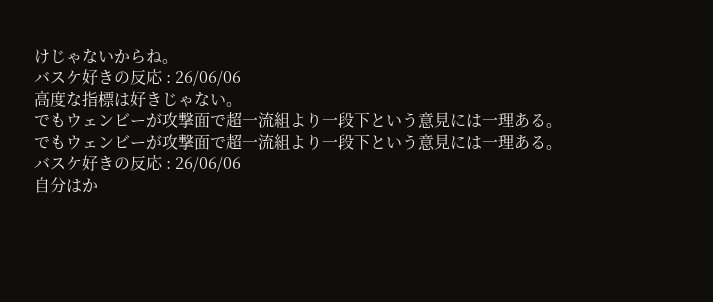けじゃないからね。
バスケ好きの反応 : 26/06/06
高度な指標は好きじゃない。
でもウェンビーが攻撃面で超一流組より一段下という意見には一理ある。
でもウェンビーが攻撃面で超一流組より一段下という意見には一理ある。
バスケ好きの反応 : 26/06/06
自分はか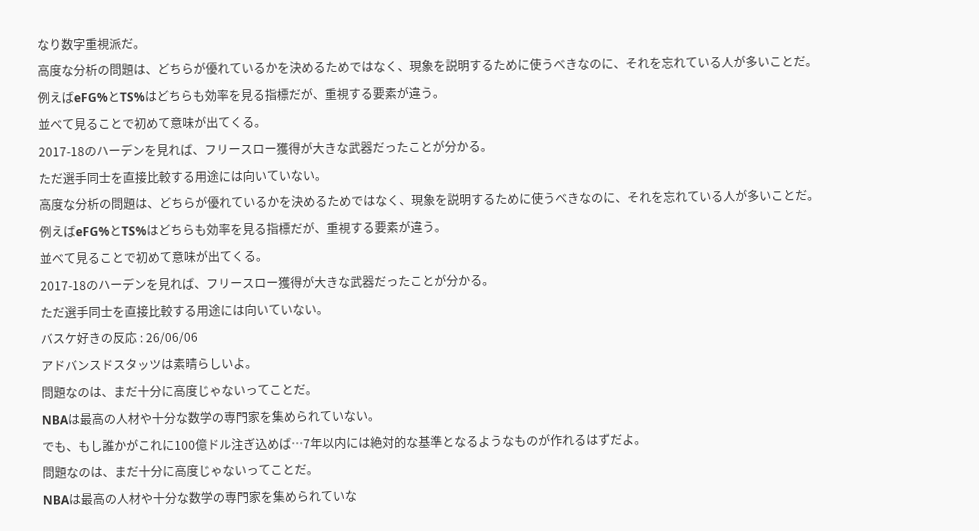なり数字重視派だ。
高度な分析の問題は、どちらが優れているかを決めるためではなく、現象を説明するために使うべきなのに、それを忘れている人が多いことだ。
例えばeFG%とTS%はどちらも効率を見る指標だが、重視する要素が違う。
並べて見ることで初めて意味が出てくる。
2017-18のハーデンを見れば、フリースロー獲得が大きな武器だったことが分かる。
ただ選手同士を直接比較する用途には向いていない。
高度な分析の問題は、どちらが優れているかを決めるためではなく、現象を説明するために使うべきなのに、それを忘れている人が多いことだ。
例えばeFG%とTS%はどちらも効率を見る指標だが、重視する要素が違う。
並べて見ることで初めて意味が出てくる。
2017-18のハーデンを見れば、フリースロー獲得が大きな武器だったことが分かる。
ただ選手同士を直接比較する用途には向いていない。
バスケ好きの反応 : 26/06/06
アドバンスドスタッツは素晴らしいよ。
問題なのは、まだ十分に高度じゃないってことだ。
NBAは最高の人材や十分な数学の専門家を集められていない。
でも、もし誰かがこれに100億ドル注ぎ込めば…7年以内には絶対的な基準となるようなものが作れるはずだよ。
問題なのは、まだ十分に高度じゃないってことだ。
NBAは最高の人材や十分な数学の専門家を集められていな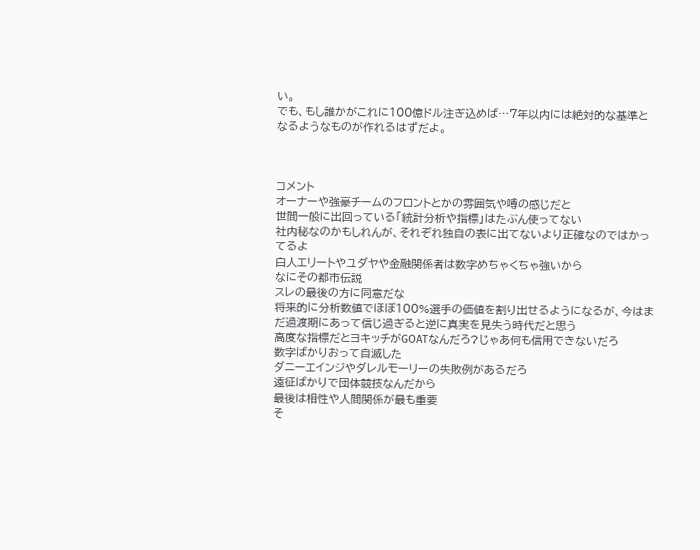い。
でも、もし誰かがこれに100億ドル注ぎ込めば…7年以内には絶対的な基準となるようなものが作れるはずだよ。



コメント
オーナーや強豪チームのフロントとかの雰囲気や噂の感じだと
世間一般に出回っている「統計分析や指標」はたぶん使ってない
社内秘なのかもしれんが、それぞれ独自の表に出てないより正確なのではかってるよ
白人エリートやユダヤや金融関係者は数字めちゃくちゃ強いから
なにその都市伝説
スレの最後の方に同意だな
将来的に分析数値でほぼ100%選手の価値を割り出せるようになるが、今はまだ過渡期にあって信じ過ぎると逆に真実を見失う時代だと思う
高度な指標だとヨキッチがGOATなんだろ?じゃあ何も信用できないだろ
数字ばかりおって自滅した
ダニーエインジやダレルモーリーの失敗例があるだろ
遠征ばかりで団体競技なんだから
最後は相性や人間関係が最も重要
そ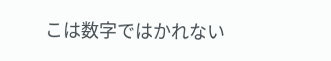こは数字ではかれない